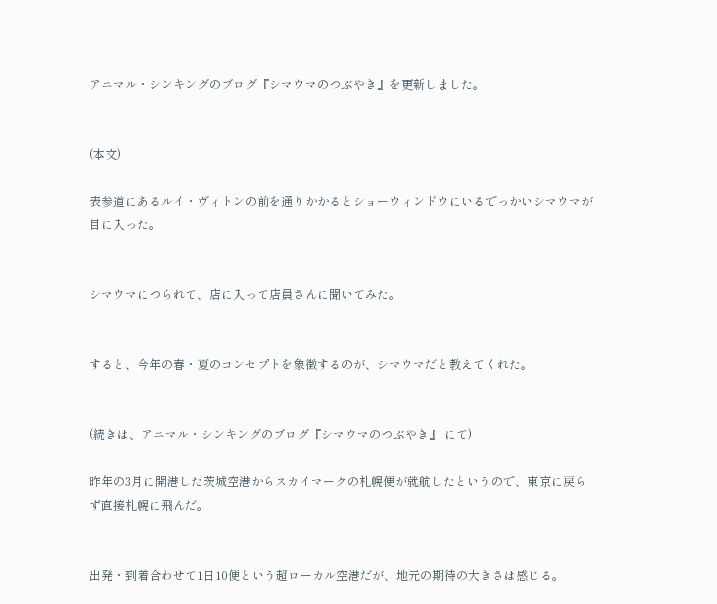アニマル・シンキングのブログ『シマウマのつぶやき』を更新しました。


(本文)

表参道にあるルイ・ヴィトンの前を通りかかるとショーウィンドウにいるでっかいシマウマが目に入った。


シマウマにつられて、店に入って店員さんに聞いてみた。


すると、今年の春・夏のコンセプトを象徴するのが、シマウマだと教えてくれた。


(続きは、アニマル・シンキングのブログ『シマウマのつぶやき』 にて)

昨年の3月に開港した茨城空港からスカイマークの札幌便が就航したというので、東京に戻らず直接札幌に飛んだ。


出発・到着合わせて1日10便という超ローカル空港だが、地元の期待の大きさは感じる。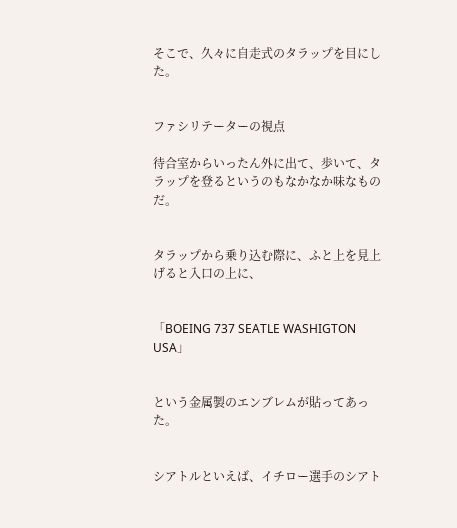そこで、久々に自走式のタラップを目にした。


ファシリテーターの視点

待合室からいったん外に出て、歩いて、タラップを登るというのもなかなか味なものだ。


タラップから乗り込む際に、ふと上を見上げると入口の上に、


「BOEING 737 SEATLE WASHIGTON USA」


という金属製のエンブレムが貼ってあった。


シアトルといえば、イチロー選手のシアト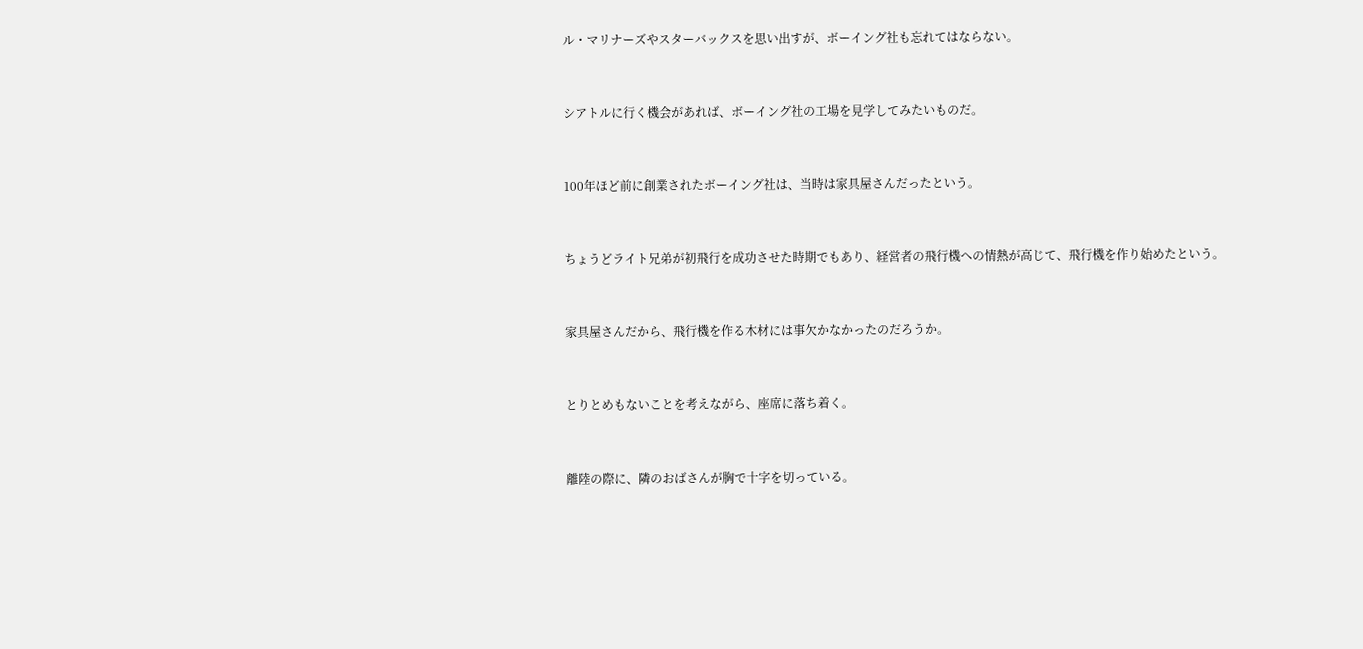ル・マリナーズやスターバックスを思い出すが、ボーイング社も忘れてはならない。


シアトルに行く機会があれば、ボーイング社の工場を見学してみたいものだ。


100年ほど前に創業されたボーイング社は、当時は家具屋さんだったという。


ちょうどライト兄弟が初飛行を成功させた時期でもあり、経営者の飛行機への情熱が高じて、飛行機を作り始めたという。


家具屋さんだから、飛行機を作る木材には事欠かなかったのだろうか。


とりとめもないことを考えながら、座席に落ち着く。


離陸の際に、隣のおばさんが胸で十字を切っている。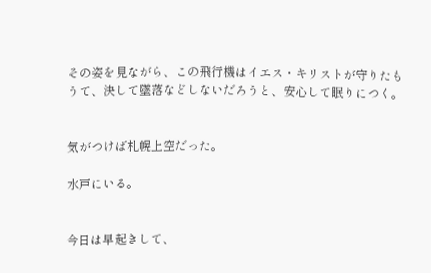その姿を見ながら、この飛行機はイエス・キリストが守りたもうて、決して墜落などしないだろうと、安心して眠りにつく。


気がつけば札幌上空だった。

水戸にいる。


今日は早起きして、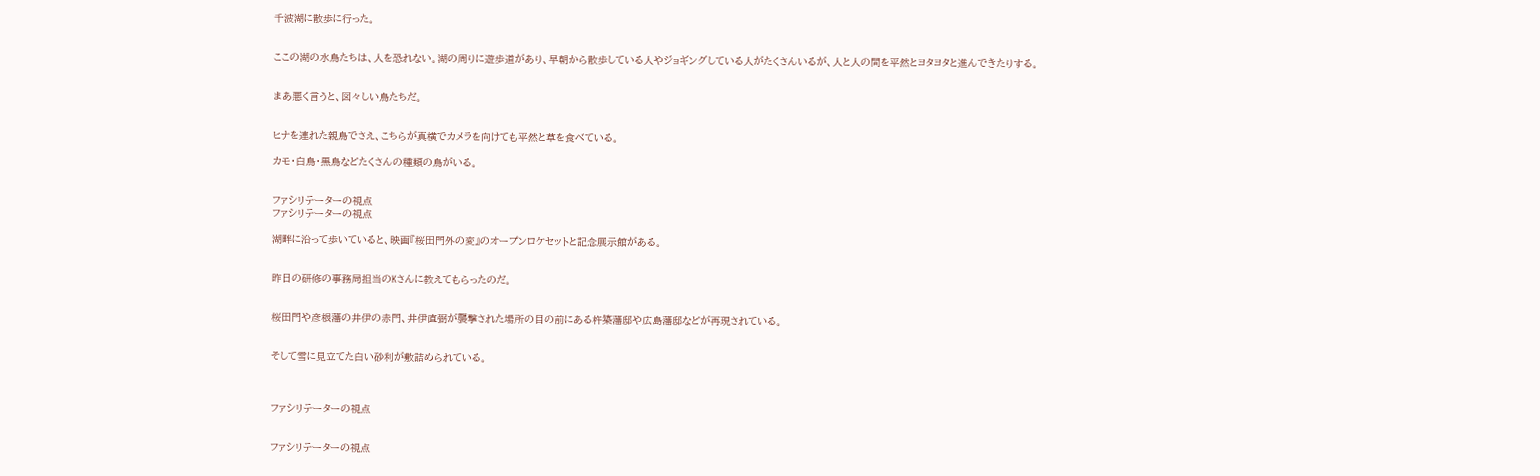千波湖に散歩に行った。


ここの湖の水鳥たちは、人を恐れない。湖の周りに遊歩道があり、早朝から散歩している人やジョギングしている人がたくさんいるが、人と人の間を平然とヨタヨタと進んできたりする。


まあ悪く言うと、図々しい鳥たちだ。


ヒナを連れた親鳥でさえ、こちらが真横でカメラを向けても平然と草を食べている。

カモ・白鳥・黒鳥などたくさんの種類の鳥がいる。


ファシリテーターの視点
ファシリテーターの視点

湖畔に沿って歩いていると、映画『桜田門外の変』のオープンロケセットと記念展示館がある。


昨日の研修の事務局担当のKさんに教えてもらったのだ。


桜田門や彦根藩の井伊の赤門、井伊直弼が襲撃された場所の目の前にある杵築藩邸や広島藩邸などが再現されている。


そして雪に見立てた白い砂利が敷詰められている。



ファシリテーターの視点


ファシリテーターの視点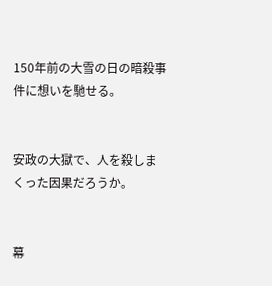150年前の大雪の日の暗殺事件に想いを馳せる。


安政の大獄で、人を殺しまくった因果だろうか。


幕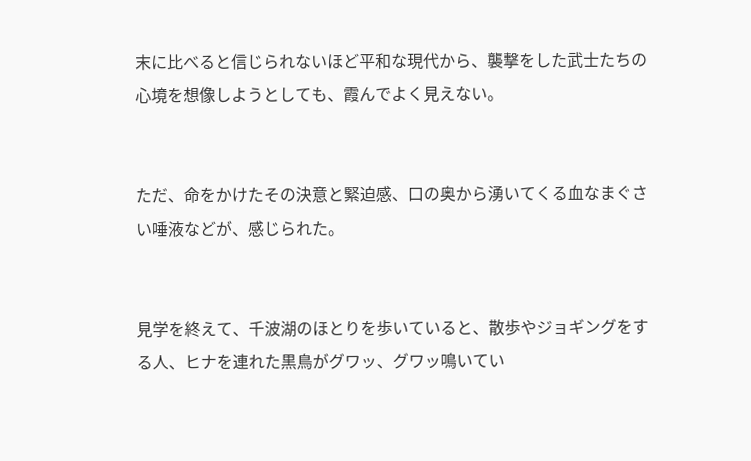末に比べると信じられないほど平和な現代から、襲撃をした武士たちの心境を想像しようとしても、霞んでよく見えない。


ただ、命をかけたその決意と緊迫感、口の奥から湧いてくる血なまぐさい唾液などが、感じられた。


見学を終えて、千波湖のほとりを歩いていると、散歩やジョギングをする人、ヒナを連れた黒鳥がグワッ、グワッ鳴いてい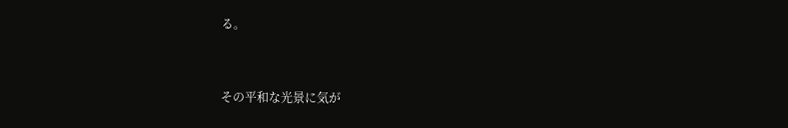る。


その平和な光景に気が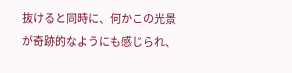抜けると同時に、何かこの光景が奇跡的なようにも感じられ、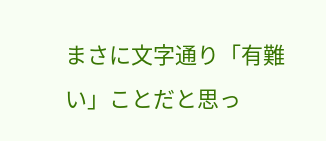まさに文字通り「有難い」ことだと思っ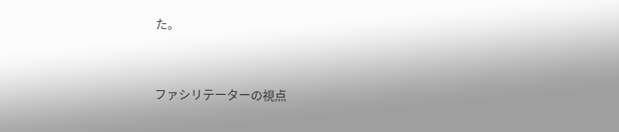た。


ファシリテーターの視点